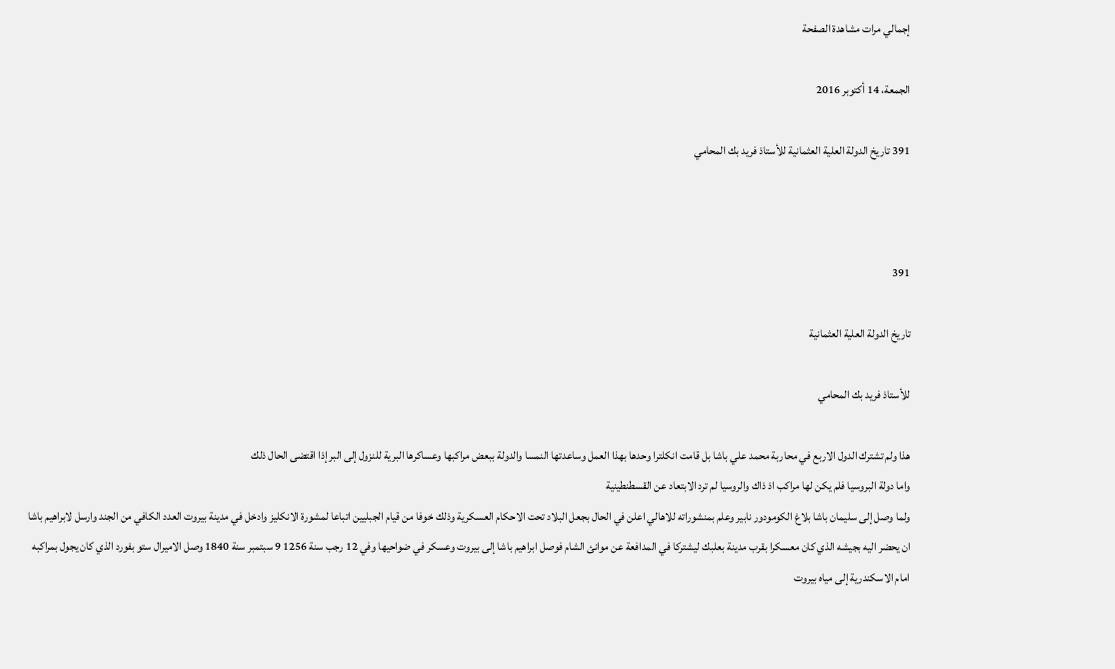إجمالي مرات مشاهدة الصفحة

الجمعة، 14 أكتوبر 2016

391 تاريخ الدولة العلية العثمانية للأستاذ فريد بك المحامي



391

تاريخ الدولة العلية العثمانية

للأستاذ فريد بك المحامي

هذا ولم تشترك الدول الاربع في محاربة محمد علي باشا بل قامت انكلترا وحدها بهذا العمل وساعدتها النمسا والدولة ببعض مراكبها وعساكرها البرية للنزول إلى البر إذا اقتضى الحال ذلك
واما دولة البروسيا فلم يكن لها مراكب اذ ذاك والروسيا لم ترد الابتعاد عن القسطنطينية
ولما وصل إلى سليمان باشا بلاغ الكومودور نابير وعلم بمنشوراته للاهالي اعلن في الحال بجعل البلاد تحت الاحكام العسكرية وذلك خوفا من قيام الجبليين اتباعا لمشورة الانكليز وادخل في مدينة بيروت العدد الكافي من الجند وارسل لابراهيم باشا ان يحضر اليه بجيشه الذي كان معسكرا بقرب مدينة بعلبك ليشتركا في المدافعة عن موانئ الشام فوصل ابراهيم باشا إلى بيروت وعسكر في ضواحيها وفي 12 رجب سنة 1256 9 سبتمبر سنة 1840 وصل الاميرال ستو بفورد الذي كان يجول بمراكبه امام الاسكندرية إلى مياه بيروت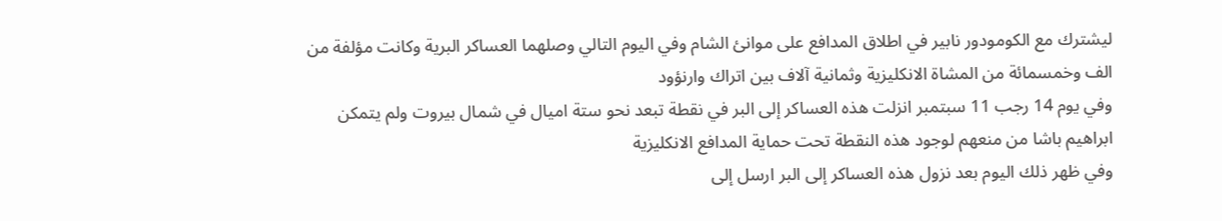ليشترك مع الكومودور نابير في اطلاق المدافع على موانئ الشام وفي اليوم التالي وصلهما العساكر البرية وكانت مؤلفة من الف وخمسمائة من المشاة الانكليزية وثمانية آلاف بين اتراك وارنؤود
وفي يوم 14 رجب 11 سبتمبر انزلت هذه العساكر إلى البر في نقطة تبعد نحو ستة اميال في شمال بيروت ولم يتمكن ابراهيم باشا من منعهم لوجود هذه النقطة تحت حماية المدافع الانكليزية
وفي ظهر ذلك اليوم بعد نزول هذه العساكر إلى البر ارسل إلى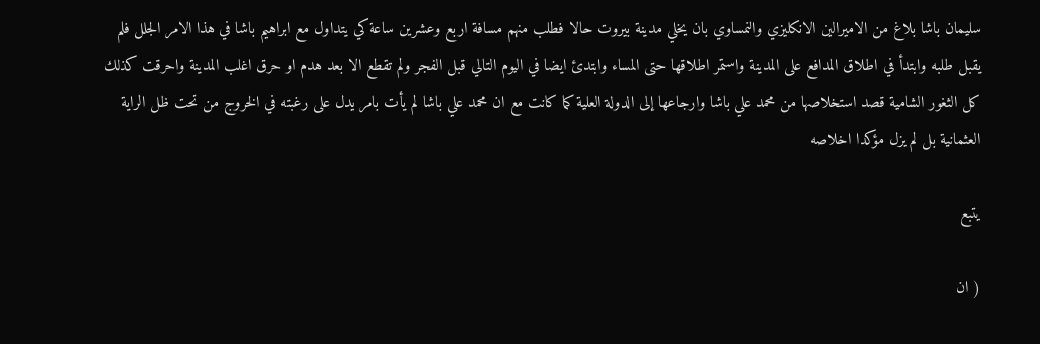سليمان باشا بلاغ من الاميرالين الانكليزي والنمساوي بان يخلي مدينة بيروت حالا فطلب منهم مسافة اربع وعشرين ساعة كي يتداول مع ابراهيم باشا في هذا الامر الجلل فلم يقبل طلبه وابتدأ في اطلاق المدافع على المدينة واستمر اطلاقها حتى المساء وابتدئ ايضا في اليوم التالي قبل الفجر ولم تقطع الا بعد هدم او حرق اغلب المدينة واحرقت كذلك كل الثغور الشامية قصد استخلاصها من محمد علي باشا وارجاعها إلى الدولة العلية كما كانت مع ان محمد علي باشا لم يأت بامر يدل على رغبته في الخروج من تحت ظل الراية العثمانية بل لم يزل مؤكدا اخلاصه

يتبع

( ان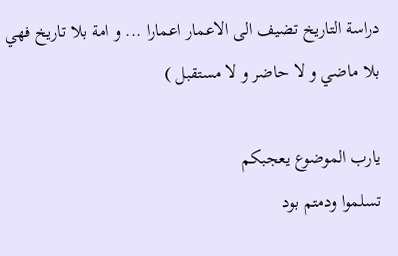دراسة التاريخ تضيف الى الاعمار اعمارا ... و امة بلا تاريخ فهي بلا ماضي و لا حاضر و لا مستقبل )

يارب الموضوع يعجبكم
تسلموا ودمتم بود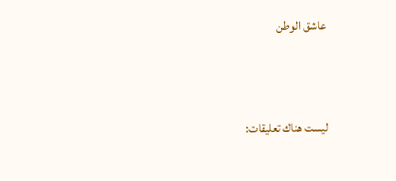عاشق الوطن



ليست هناك تعليقات: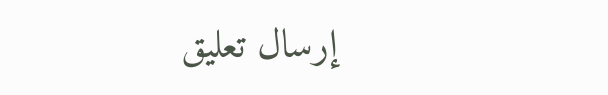إرسال تعليق